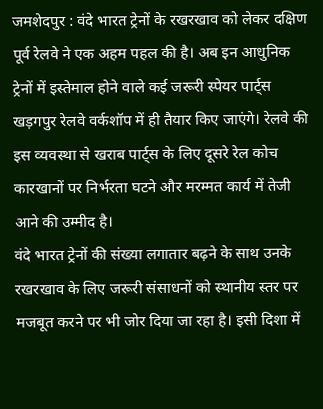जमशेदपुर : वंदे भारत ट्रेनों के रखरखाव को लेकर दक्षिण पूर्व रेलवे ने एक अहम पहल की है। अब इन आधुनिक ट्रेनों में इस्तेमाल होने वाले कई जरूरी स्पेयर पार्ट्स खड़गपुर रेलवे वर्कशॉप में ही तैयार किए जाएंगे। रेलवे की इस व्यवस्था से खराब पार्ट्स के लिए दूसरे रेल कोच कारखानों पर निर्भरता घटने और मरम्मत कार्य में तेजी आने की उम्मीद है।
वंदे भारत ट्रेनों की संख्या लगातार बढ़ने के साथ उनके रखरखाव के लिए जरूरी संसाधनों को स्थानीय स्तर पर मजबूत करने पर भी जोर दिया जा रहा है। इसी दिशा में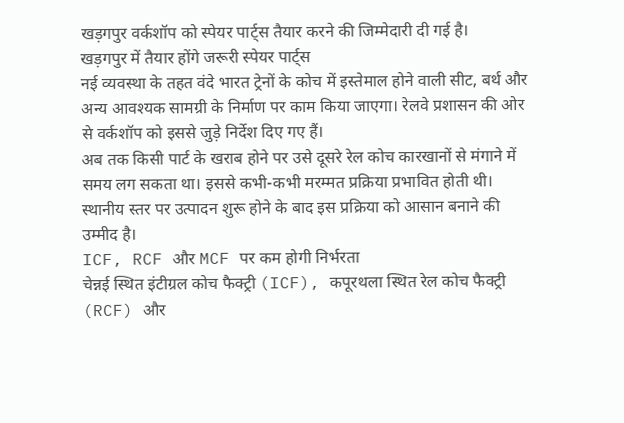खड़गपुर वर्कशॉप को स्पेयर पार्ट्स तैयार करने की जिम्मेदारी दी गई है।
खड़गपुर में तैयार होंगे जरूरी स्पेयर पार्ट्स
नई व्यवस्था के तहत वंदे भारत ट्रेनों के कोच में इस्तेमाल होने वाली सीट, बर्थ और अन्य आवश्यक सामग्री के निर्माण पर काम किया जाएगा। रेलवे प्रशासन की ओर से वर्कशॉप को इससे जुड़े निर्देश दिए गए हैं।
अब तक किसी पार्ट के खराब होने पर उसे दूसरे रेल कोच कारखानों से मंगाने में समय लग सकता था। इससे कभी-कभी मरम्मत प्रक्रिया प्रभावित होती थी। स्थानीय स्तर पर उत्पादन शुरू होने के बाद इस प्रक्रिया को आसान बनाने की उम्मीद है।
ICF, RCF और MCF पर कम होगी निर्भरता
चेन्नई स्थित इंटीग्रल कोच फैक्ट्री (ICF), कपूरथला स्थित रेल कोच फैक्ट्री (RCF) और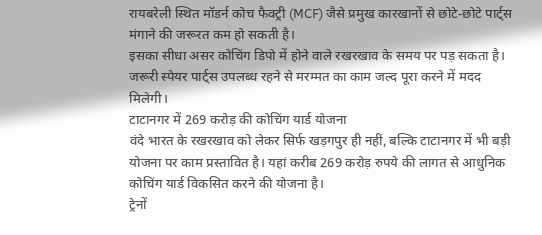रायबरेली स्थित मॉडर्न कोच फैक्ट्री (MCF) जैसे प्रमुख कारखानों से छोटे-छोटे पार्ट्स मंगाने की जरूरत कम हो सकती है।
इसका सीधा असर कोचिंग डिपो में होने वाले रखरखाव के समय पर पड़ सकता है। जरूरी स्पेयर पार्ट्स उपलब्ध रहने से मरम्मत का काम जल्द पूरा करने में मदद मिलेगी।
टाटानगर में 269 करोड़ की कोचिंग यार्ड योजना
वंदे भारत के रखरखाव को लेकर सिर्फ खड़गपुर ही नहीं, बल्कि टाटानगर में भी बड़ी योजना पर काम प्रस्तावित है। यहां करीब 269 करोड़ रुपये की लागत से आधुनिक कोचिंग यार्ड विकसित करने की योजना है।
ट्रेनों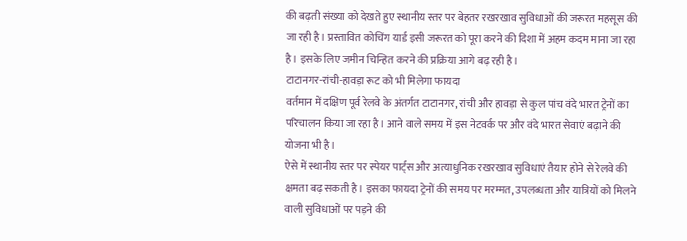की बढ़ती संख्या को देखते हुए स्थानीय स्तर पर बेहतर रखरखाव सुविधाओं की जरूरत महसूस की जा रही है। प्रस्तावित कोचिंग यार्ड इसी जरूरत को पूरा करने की दिशा में अहम कदम माना जा रहा है। इसके लिए जमीन चिन्हित करने की प्रक्रिया आगे बढ़ रही है।
टाटानगर-रांची-हावड़ा रूट को भी मिलेगा फायदा
वर्तमान में दक्षिण पूर्व रेलवे के अंतर्गत टाटानगर, रांची और हावड़ा से कुल पांच वंदे भारत ट्रेनों का परिचालन किया जा रहा है। आने वाले समय में इस नेटवर्क पर और वंदे भारत सेवाएं बढ़ाने की योजना भी है।
ऐसे में स्थानीय स्तर पर स्पेयर पार्ट्स और अत्याधुनिक रखरखाव सुविधाएं तैयार होने से रेलवे की क्षमता बढ़ सकती है। इसका फायदा ट्रेनों की समय पर मरम्मत, उपलब्धता और यात्रियों को मिलने वाली सुविधाओं पर पड़ने की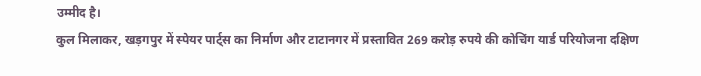उम्मीद है।
कुल मिलाकर, खड़गपुर में स्पेयर पार्ट्स का निर्माण और टाटानगर में प्रस्तावित 269 करोड़ रुपये की कोचिंग यार्ड परियोजना दक्षिण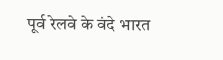पूर्व रेलवे के वंदे भारत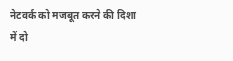नेटवर्क को मजबूत करने की दिशा में दो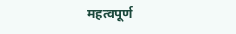महत्वपूर्ण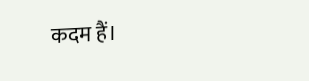कदम हैं।